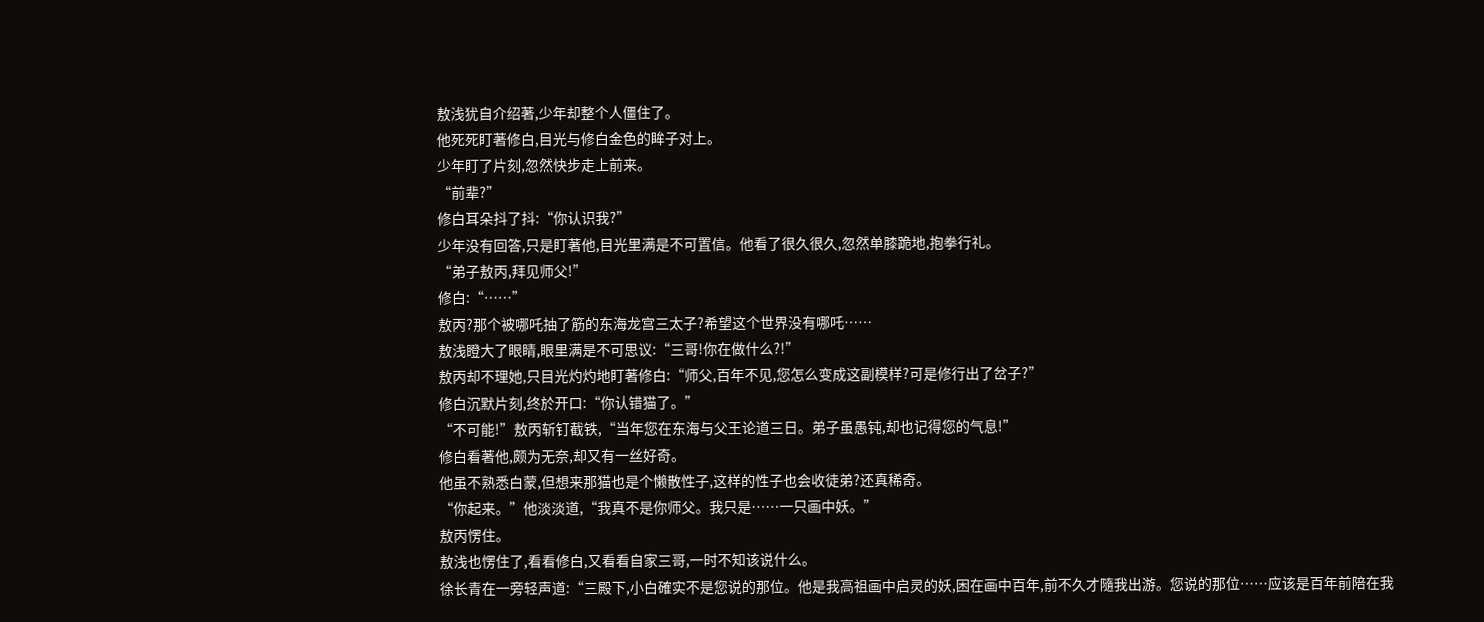敖浅犹自介绍著,少年却整个人僵住了。
他死死盯著修白,目光与修白金色的眸子对上。
少年盯了片刻,忽然快步走上前来。
“前辈?”
修白耳朵抖了抖:“你认识我?”
少年没有回答,只是盯著他,目光里满是不可置信。他看了很久很久,忽然单膝跪地,抱拳行礼。
“弟子敖丙,拜见师父!”
修白:“……”
敖丙?那个被哪吒抽了筋的东海龙宫三太子?希望这个世界没有哪吒……
敖浅瞪大了眼睛,眼里满是不可思议:“三哥!你在做什么?!”
敖丙却不理她,只目光灼灼地盯著修白:“师父,百年不见,您怎么变成这副模样?可是修行出了岔子?”
修白沉默片刻,终於开口:“你认错猫了。”
“不可能!”敖丙斩钉截铁,“当年您在东海与父王论道三日。弟子虽愚钝,却也记得您的气息!”
修白看著他,颇为无奈,却又有一丝好奇。
他虽不熟悉白蒙,但想来那猫也是个懒散性子,这样的性子也会收徒弟?还真稀奇。
“你起来。”他淡淡道,“我真不是你师父。我只是……一只画中妖。”
敖丙愣住。
敖浅也愣住了,看看修白,又看看自家三哥,一时不知该说什么。
徐长青在一旁轻声道:“三殿下,小白確实不是您说的那位。他是我高祖画中启灵的妖,困在画中百年,前不久才隨我出游。您说的那位……应该是百年前陪在我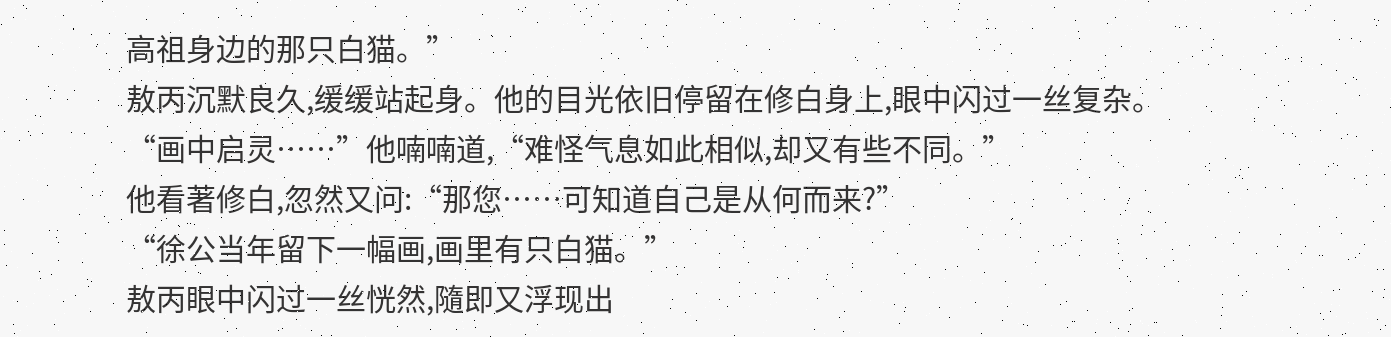高祖身边的那只白猫。”
敖丙沉默良久,缓缓站起身。他的目光依旧停留在修白身上,眼中闪过一丝复杂。
“画中启灵……”他喃喃道,“难怪气息如此相似,却又有些不同。”
他看著修白,忽然又问:“那您……可知道自己是从何而来?”
“徐公当年留下一幅画,画里有只白猫。”
敖丙眼中闪过一丝恍然,隨即又浮现出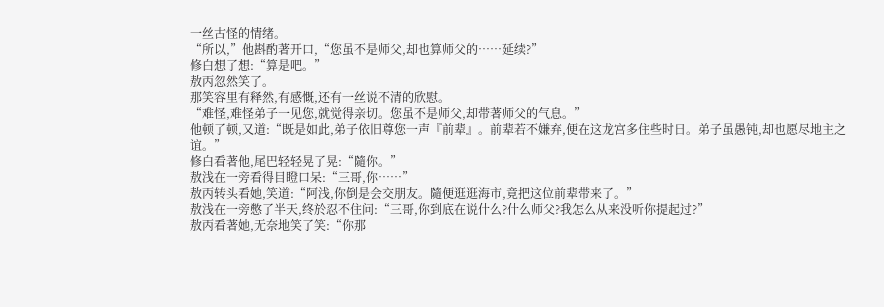一丝古怪的情绪。
“所以,”他斟酌著开口,“您虽不是师父,却也算师父的……延续?”
修白想了想:“算是吧。”
敖丙忽然笑了。
那笑容里有释然,有感慨,还有一丝说不清的欣慰。
“难怪,难怪弟子一见您,就觉得亲切。您虽不是师父,却带著师父的气息。”
他顿了顿,又道:“既是如此,弟子依旧尊您一声『前辈』。前辈若不嫌弃,便在这龙宫多住些时日。弟子虽愚钝,却也愿尽地主之谊。”
修白看著他,尾巴轻轻晃了晃:“隨你。”
敖浅在一旁看得目瞪口呆:“三哥,你……”
敖丙转头看她,笑道:“阿浅,你倒是会交朋友。隨便逛逛海市,竟把这位前辈带来了。”
敖浅在一旁憋了半天,终於忍不住问:“三哥,你到底在说什么?什么师父?我怎么从来没听你提起过?”
敖丙看著她,无奈地笑了笑:“你那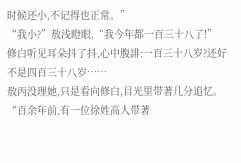时候还小,不记得也正常。”
“我小?”敖浅瞪眼,“我今年都一百三十八了!”
修白听见耳朵抖了抖,心中腹誹:一百三十八岁?还好不是四百三十八岁……
敖丙没理她,只是看向修白,目光里带著几分追忆。
“百余年前,有一位徐姓高人带著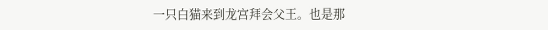一只白猫来到龙宫拜会父王。也是那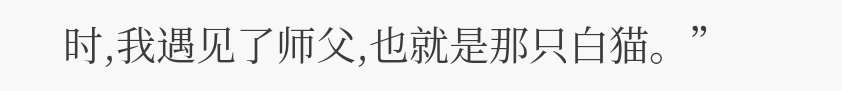时,我遇见了师父,也就是那只白猫。”